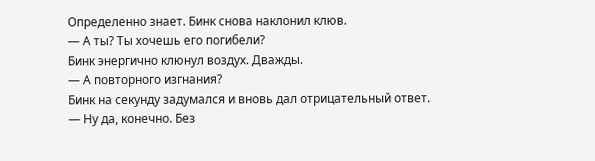Определенно знает. Бинк снова наклонил клюв.
— А ты? Ты хочешь его погибели?
Бинк энергично клюнул воздух. Дважды.
— А повторного изгнания?
Бинк на секунду задумался и вновь дал отрицательный ответ.
— Ну да, конечно. Без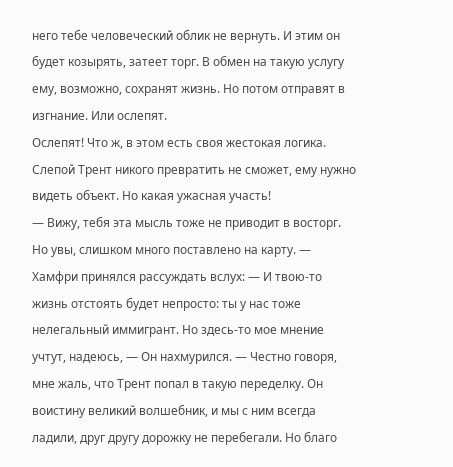него тебе человеческий облик не вернуть. И этим он будет козырять, затеет торг. В обмен на такую услугу ему, возможно, сохранят жизнь. Но потом отправят в изгнание. Или ослепят.
Ослепят! Что ж, в этом есть своя жестокая логика. Слепой Трент никого превратить не сможет, ему нужно видеть объект. Но какая ужасная участь!
— Вижу, тебя эта мысль тоже не приводит в восторг. Но увы, слишком много поставлено на карту. — Хамфри принялся рассуждать вслух: — И твою-то жизнь отстоять будет непросто: ты у нас тоже нелегальный иммигрант. Но здесь-то мое мнение учтут, надеюсь, — Он нахмурился. — Честно говоря, мне жаль, что Трент попал в такую переделку. Он воистину великий волшебник, и мы с ним всегда ладили, друг другу дорожку не перебегали. Но благо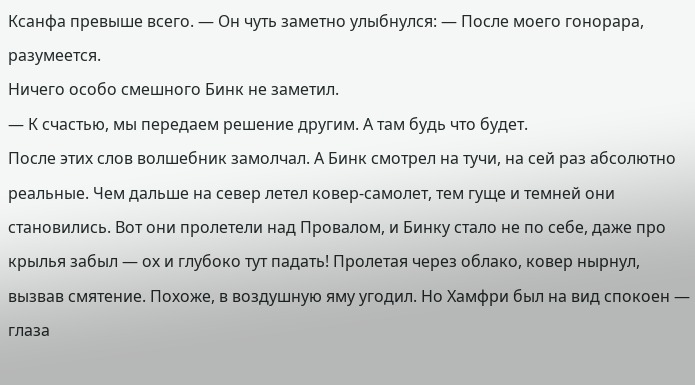Ксанфа превыше всего. — Он чуть заметно улыбнулся: — После моего гонорара, разумеется.
Ничего особо смешного Бинк не заметил.
— К счастью, мы передаем решение другим. А там будь что будет.
После этих слов волшебник замолчал. А Бинк смотрел на тучи, на сей раз абсолютно реальные. Чем дальше на север летел ковер-самолет, тем гуще и темней они становились. Вот они пролетели над Провалом, и Бинку стало не по себе, даже про крылья забыл — ох и глубоко тут падать! Пролетая через облако, ковер нырнул, вызвав смятение. Похоже, в воздушную яму угодил. Но Хамфри был на вид спокоен — глаза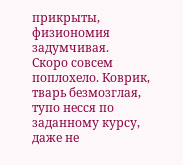прикрыты, физиономия задумчивая.
Скоро совсем поплохело. Коврик, тварь безмозглая, тупо несся по заданному курсу, даже не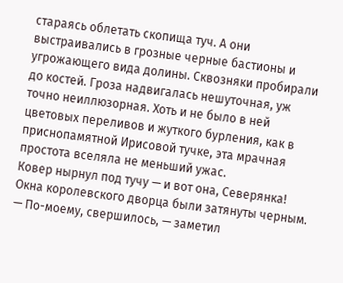стараясь облетать скопища туч. А они выстраивались в грозные черные бастионы и угрожающего вида долины. Сквозняки пробирали до костей. Гроза надвигалась нешуточная, уж точно неиллюзорная. Хоть и не было в ней цветовых переливов и жуткого бурления, как в приснопамятной Ирисовой тучке, эта мрачная простота вселяла не меньший ужас.
Ковер нырнул под тучу — и вот она, Северянка!
Окна королевского дворца были затянуты черным.
— По-моему, свершилось, — заметил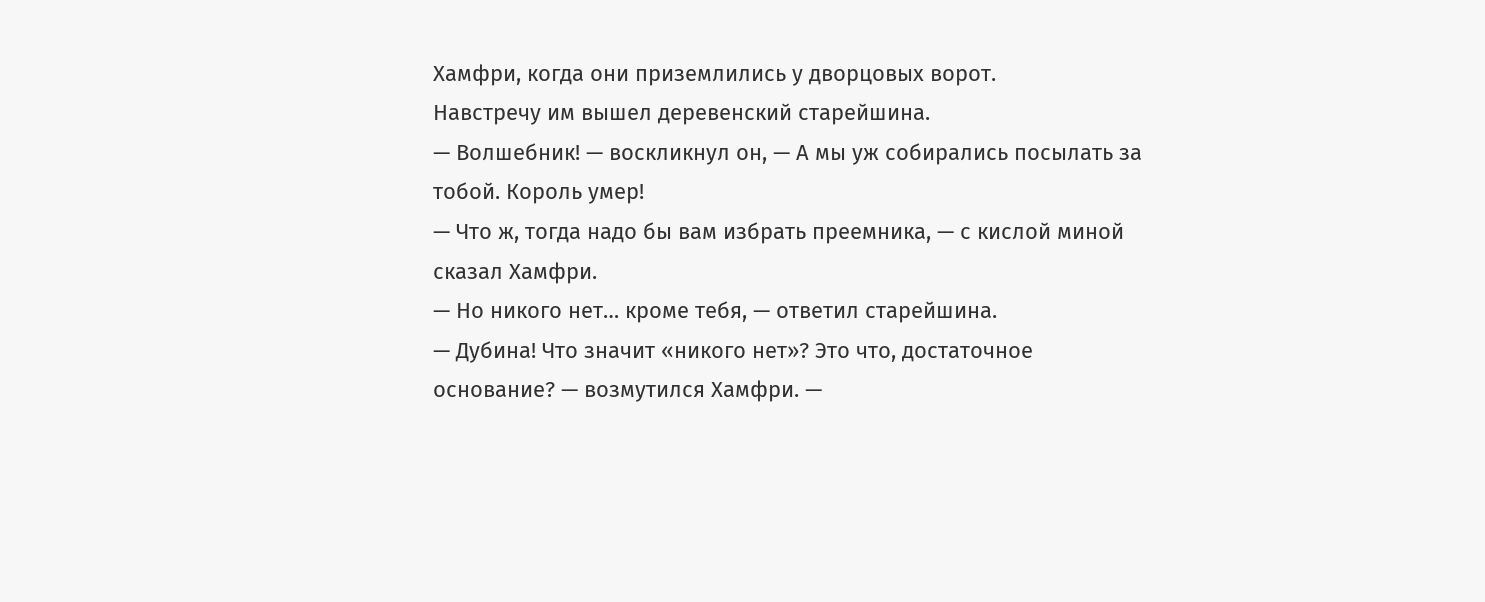Хамфри, когда они приземлились у дворцовых ворот.
Навстречу им вышел деревенский старейшина.
— Волшебник! — воскликнул он, — А мы уж собирались посылать за тобой. Король умер!
— Что ж, тогда надо бы вам избрать преемника, — с кислой миной сказал Хамфри.
— Но никого нет… кроме тебя, — ответил старейшина.
— Дубина! Что значит «никого нет»? Это что, достаточное основание? — возмутился Хамфри. —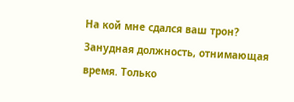На кой мне сдался ваш трон? Занудная должность, отнимающая время. Только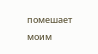помешает моим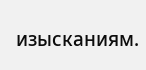изысканиям.